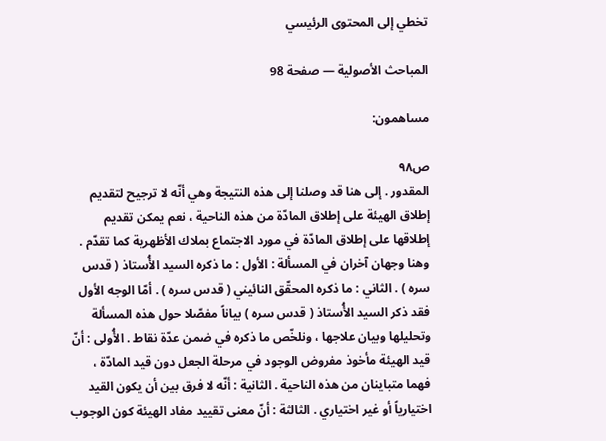تخطي إلى المحتوى الرئيسي

المباحث الأصولية — صفحة 98

مساهمون:

ص٩٨
المقدور . إلى هنا قد وصلنا إلى هذه النتيجة وهي أنّه لا ترجيح لتقديم إطلاق الهيئة على إطلاق المادّة من هذه الناحية ، نعم يمكن تقديم إطلاقها على إطلاق المادّة في مورد الاجتماع بملاك الأظهرية كما تقدّم . وهنا وجهان آخران في المسألة : الأول : ما ذكره السيد الأُستاذ ( قدس سره ) . الثاني : ما ذكره المحقّق النائيني ( قدس سره ) . أمّا الوجه الأول فقد ذكر السيد الأُستاذ ( قدس سره ) بياناً مفصّلا حول هذه المسألة وتحليلها وبيان علاجها ، ونلخّص ما ذكره في ضمن عدّة نقاط . الأُولى : أنّ قيد الهيئة مأخوذ مفروض الوجود في مرحلة الجعل دون قيد المادّة ، فهما متباينان من هذه الناحية . الثانية : أنّه لا فرق بين أن يكون القيد اختيارياً أو غير اختياري . الثالثة : أنّ معنى تقييد مفاد الهيئة كون الوجوب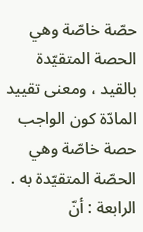حصّة خاصّة وهي الحصة المتقيّدة بالقيد ، ومعنى تقييد المادّة كون الواجب حصة خاصّة وهي الحصّة المتقيّدة به . الرابعة : أنّ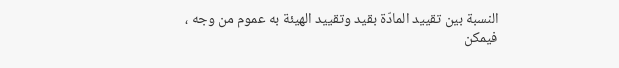النسبة بين تقييد المادّة بقيد وتقييد الهيئة به عموم من وجه ، فيمكن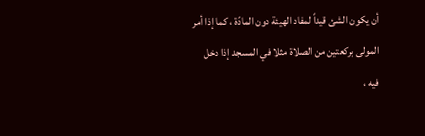أن يكون الشئ قيداً لمفاد الهيئة دون المادّة ، كما إذا أمر المولى بركعتين من الصلاة مثلا في المسجد إذا دخل فيه ،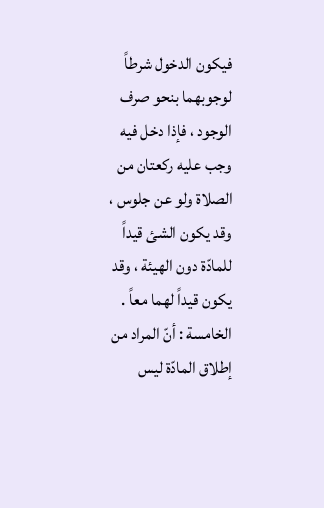فيكون الدخول شرطاً لوجوبهما بنحو صرف الوجود ، فإذا دخل فيه وجب عليه ركعتان من الصلاة ولو عن جلوس ، وقد يكون الشئ قيداً للمادّة دون الهيئة ، وقد يكون قيداً لهما معاً . الخامسة : أنّ المراد من إطلاق المادّة ليس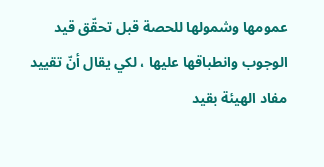عمومها وشمولها للحصة قبل تحقّق قيد الوجوب وانطباقها عليها ، لكي يقال أنّ تقييد مفاد الهيئة بقيد